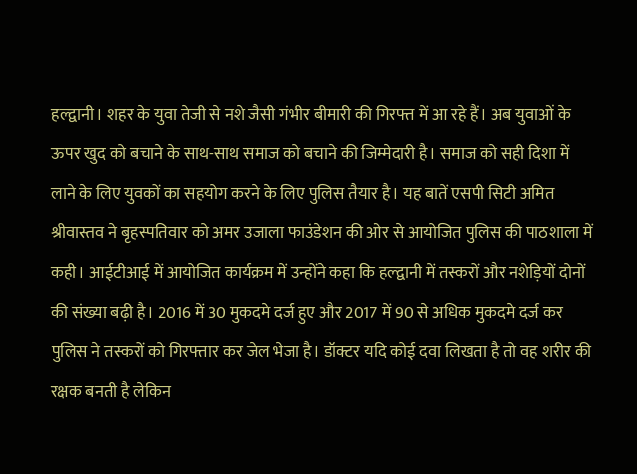हल्द्वानी। शहर के युवा तेजी से नशे जैसी गंभीर बीमारी की गिरफ्त में आ रहे हैं। अब युवाओं के ऊपर खुद को बचाने के साथ-साथ समाज को बचाने की जिम्मेदारी है। समाज को सही दिशा में लाने के लिए युवकों का सहयोग करने के लिए पुलिस तैयार है। यह बातें एसपी सिटी अमित श्रीवास्तव ने बृहस्पतिवार को अमर उजाला फाउंडेशन की ओर से आयोजित पुलिस की पाठशाला में कही। आईटीआई में आयोजित कार्यक्रम में उन्होंने कहा कि हल्द्वानी में तस्करों और नशेड़ियों दोनों की संख्या बढ़ी है। 2016 में 30 मुकदमे दर्ज हुए और 2017 में 90 से अधिक मुकदमे दर्ज कर पुलिस ने तस्करों को गिरफ्तार कर जेल भेजा है। डॉक्टर यदि कोई दवा लिखता है तो वह शरीर की रक्षक बनती है लेकिन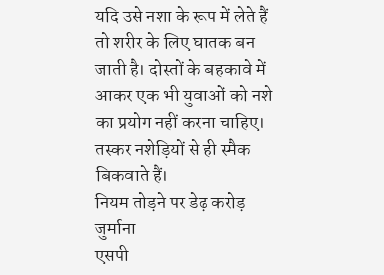यदि उसे नशा के रूप में लेते हैं तो शरीर के लिए घातक बन जाती है। दोस्तों के बहकावे में आकर एक भी युवाओं को नशे का प्रयोग नहीं करना चाहिए। तस्कर नशेड़ियों से ही स्मैक बिकवाते हैं।
नियम तोड़ने पर डेढ़ करोड़ जुर्माना
एसपी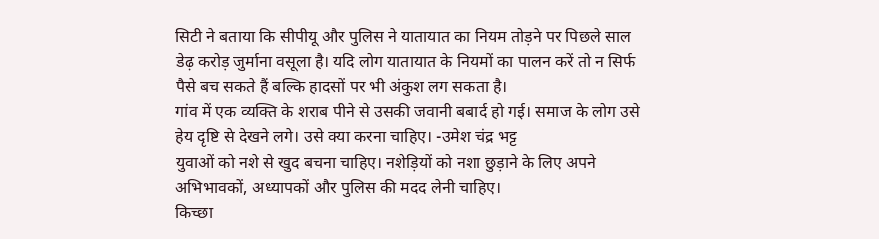सिटी ने बताया कि सीपीयू और पुलिस ने यातायात का नियम तोड़ने पर पिछले साल डेढ़ करोड़ जुर्माना वसूला है। यदि लोग यातायात के नियमों का पालन करें तो न सिर्फ पैसे बच सकते हैं बल्कि हादसों पर भी अंकुश लग सकता है।
गांव में एक व्यक्ति के शराब पीने से उसकी जवानी बबार्द हो गई। समाज के लोग उसे हेय दृष्टि से देखने लगे। उसे क्या करना चाहिए। -उमेश चंद्र भट्ट
युवाओं को नशे से खुद बचना चाहिए। नशेड़ियों को नशा छुड़ाने के लिए अपने अभिभावकों, अध्यापकों और पुलिस की मदद लेनी चाहिए।
किच्छा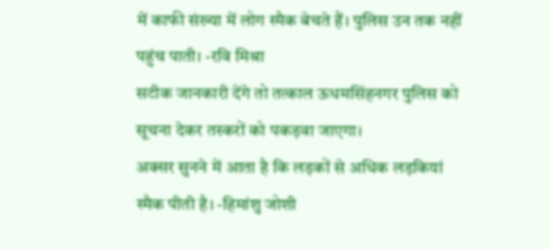में काफी संख्या में लोग स्मैक बेचते हैं। पुलिस उन तक नहीं पहुंच पाती। -रवि मिश्रा
सटीक जानकारी देंगे तो तत्काल ऊधमसिंहनगर पुलिस को सूचना देकर तस्करों को पकड़वा जाएगा।
अक्सर सुनने में आता है कि लड़कों से अधिक लड़कियां स्मैक पीती है। -हिमांशु जोशी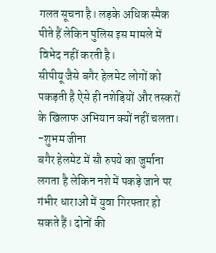गलत सूचना है। लड़के अधिक स्मैक पीते हैं लेकिन पुलिस इस मामले में विभेद नहीं करती है।
सीपीयू जैसे बगैर हेलमेट लोगों को पकड़ती है ऐसे ही नशेड़ियों और तस्करों के खिलाफ अभियान क्यों नहीं चलता। -शुभम जीना
बगैर हेलमेट में सौ रुपये का जुर्माना लगता है लेकिन नशे में पकड़े जाने पर गंभीर धाराओं में युवा गिरफ्तार हो सकते हैं। दोनों की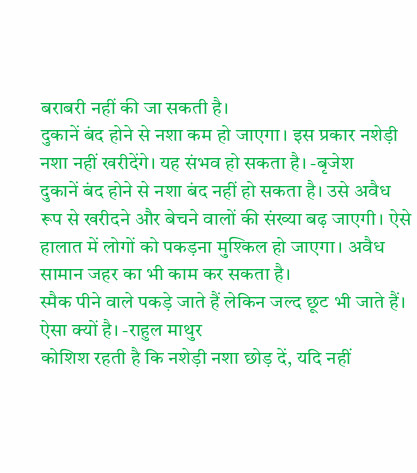बराबरी नहीं की जा सकती है।
दुकानें बंद होने से नशा कम हो जाएगा। इस प्रकार नशेड़ी नशा नहीं खरीदेंगे। यह संभव हो सकता है। -बृजेश
दुकानें बंद होने से नशा बंद नहीं हो सकता है। उसे अवैध रूप से खरीदने और बेचने वालों की संख्या बढ़ जाएगी। ऐसे हालात में लोगों को पकड़ना मुश्किल हो जाएगा। अवैध सामान जहर का भी काम कर सकता है।
स्मैक पीने वाले पकड़े जाते हैं लेकिन जल्द छूट भी जाते हैं। ऐसा क्यों है। -राहुल माथुर
कोशिश रहती है कि नशेड़ी नशा छोड़ दें, यदि नहीं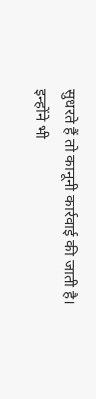सुधरते हैं तो कानूनी कार्रवाई की जाती है।
इन्होंने भी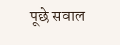पूछे सवाल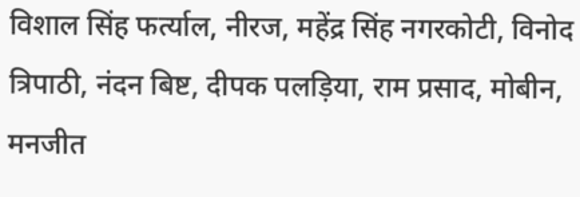विशाल सिंह फर्त्याल, नीरज, महेंद्र सिंह नगरकोटी, विनोद त्रिपाठी, नंदन बिष्ट, दीपक पलड़िया, राम प्रसाद, मोबीन, मनजीत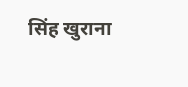सिंह खुराना